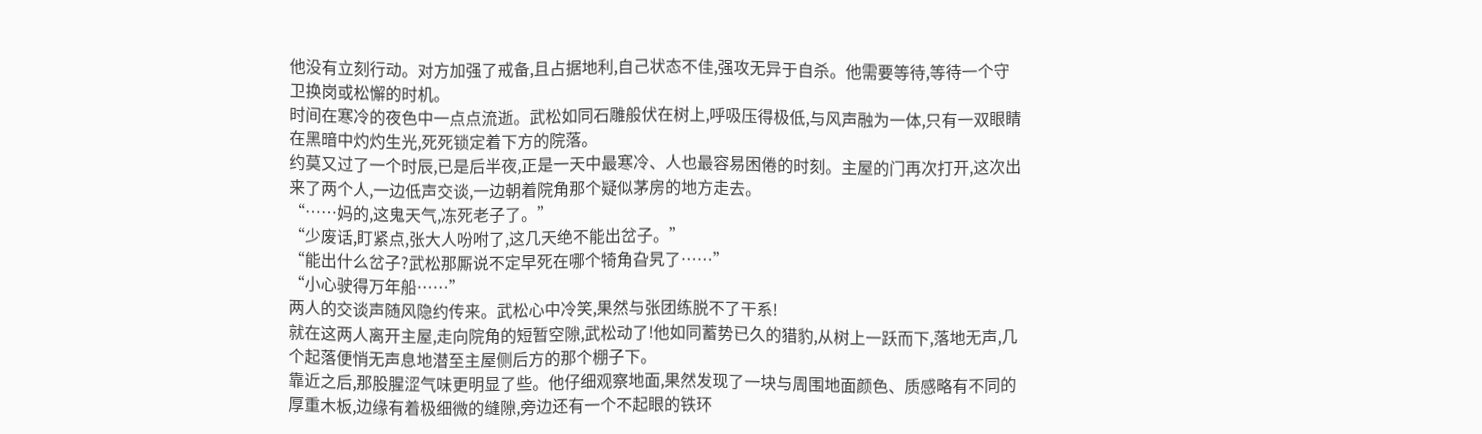他没有立刻行动。对方加强了戒备,且占据地利,自己状态不佳,强攻无异于自杀。他需要等待,等待一个守卫换岗或松懈的时机。
时间在寒冷的夜色中一点点流逝。武松如同石雕般伏在树上,呼吸压得极低,与风声融为一体,只有一双眼睛在黑暗中灼灼生光,死死锁定着下方的院落。
约莫又过了一个时辰,已是后半夜,正是一天中最寒冷、人也最容易困倦的时刻。主屋的门再次打开,这次出来了两个人,一边低声交谈,一边朝着院角那个疑似茅房的地方走去。
“……妈的,这鬼天气,冻死老子了。”
“少废话,盯紧点,张大人吩咐了,这几天绝不能出岔子。”
“能出什么岔子?武松那厮说不定早死在哪个犄角旮旯了……”
“小心驶得万年船……”
两人的交谈声随风隐约传来。武松心中冷笑,果然与张团练脱不了干系!
就在这两人离开主屋,走向院角的短暂空隙,武松动了!他如同蓄势已久的猎豹,从树上一跃而下,落地无声,几个起落便悄无声息地潜至主屋侧后方的那个棚子下。
靠近之后,那股腥涩气味更明显了些。他仔细观察地面,果然发现了一块与周围地面颜色、质感略有不同的厚重木板,边缘有着极细微的缝隙,旁边还有一个不起眼的铁环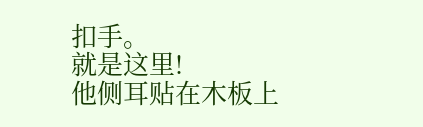扣手。
就是这里!
他侧耳贴在木板上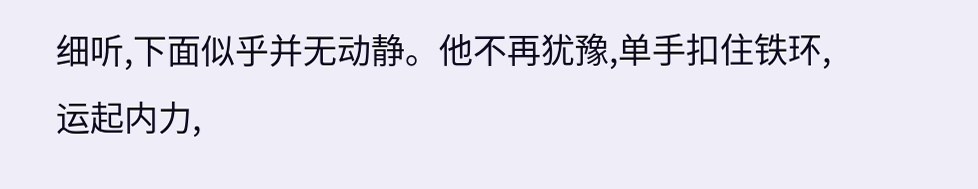细听,下面似乎并无动静。他不再犹豫,单手扣住铁环,运起内力,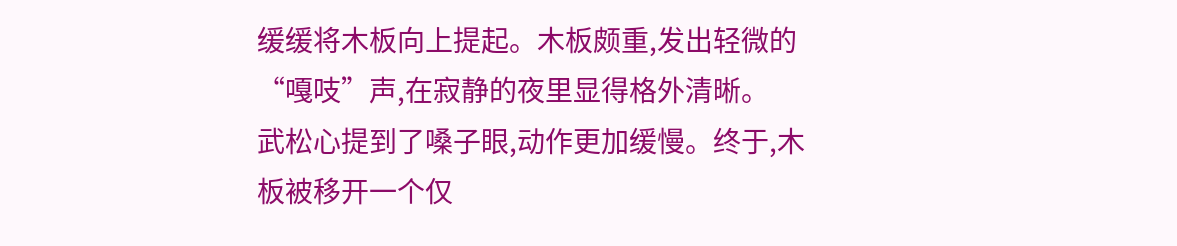缓缓将木板向上提起。木板颇重,发出轻微的“嘎吱”声,在寂静的夜里显得格外清晰。
武松心提到了嗓子眼,动作更加缓慢。终于,木板被移开一个仅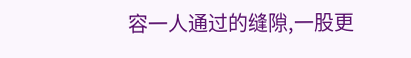容一人通过的缝隙,一股更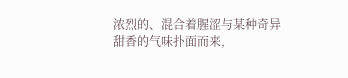浓烈的、混合着腥涩与某种奇异甜香的气味扑面而来,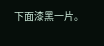下面漆黑一片。